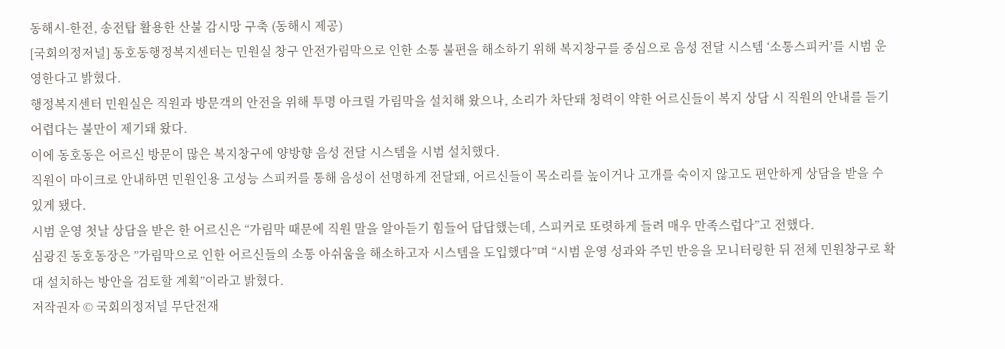동해시-한전, 송전탑 활용한 산불 감시망 구축 (동해시 제공)
[국회의정저널] 동호동행정복지센터는 민원실 창구 안전가림막으로 인한 소통 불편을 해소하기 위해 복지창구를 중심으로 음성 전달 시스템 ‘소통스피커’를 시범 운영한다고 밝혔다.
행정복지센터 민원실은 직원과 방문객의 안전을 위해 투명 아크릴 가림막을 설치해 왔으나, 소리가 차단돼 청력이 약한 어르신들이 복지 상담 시 직원의 안내를 듣기 어렵다는 불만이 제기돼 왔다.
이에 동호동은 어르신 방문이 많은 복지창구에 양방향 음성 전달 시스템을 시범 설치했다.
직원이 마이크로 안내하면 민원인용 고성능 스피커를 통해 음성이 선명하게 전달돼, 어르신들이 목소리를 높이거나 고개를 숙이지 않고도 편안하게 상담을 받을 수 있게 됐다.
시범 운영 첫날 상담을 받은 한 어르신은 “가림막 때문에 직원 말을 알아듣기 힘들어 답답했는데, 스피커로 또렷하게 들려 매우 만족스럽다”고 전했다.
심광진 동호동장은 ”가림막으로 인한 어르신들의 소통 아쉬움을 해소하고자 시스템을 도입했다”며 “시범 운영 성과와 주민 반응을 모니터링한 뒤 전체 민원창구로 확대 설치하는 방안을 검토할 계획”이라고 밝혔다.
저작권자 © 국회의정저널 무단전재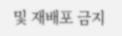및 재배포 금지